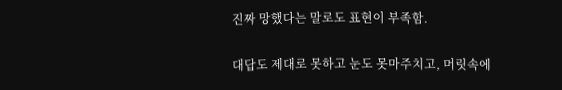진짜 망했다는 말로도 표현이 부족함.

대답도 제대로 못하고 눈도 못마주치고, 머릿속에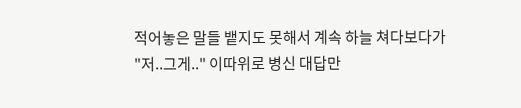적어놓은 말들 뱉지도 못해서 계속 하늘 쳐다보다가 "저..그게.." 이따위로 병신 대답만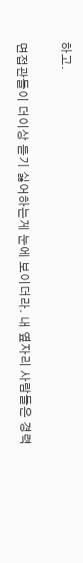하고.

면접관들이 더이상 듣기 싫어하는게 눈에 보이더라. 내 옆자리 사람들은 경력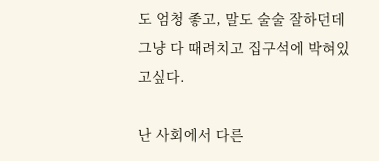도 엄청 좋고, 말도 술술 잘하던데 그냥 다 때려치고 집구석에 박혀있고싶다.

난 사회에서 다른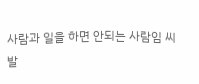사람과 일을 하면 안되는 사람임 씨발